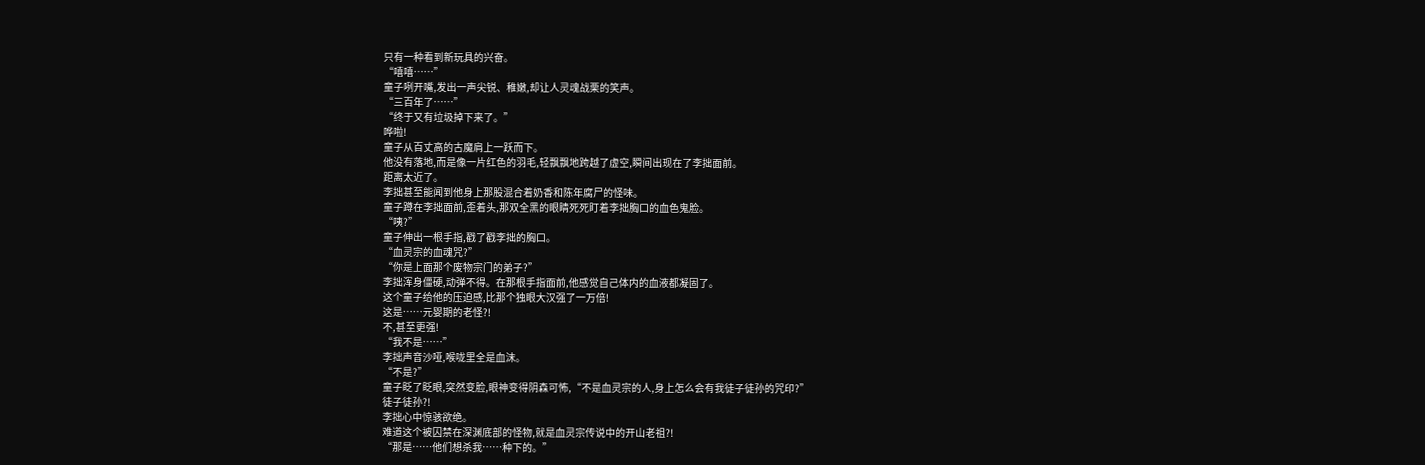只有一种看到新玩具的兴奋。
“嘻嘻……”
童子咧开嘴,发出一声尖锐、稚嫩,却让人灵魂战栗的笑声。
“三百年了……”
“终于又有垃圾掉下来了。”
哗啦!
童子从百丈高的古魔肩上一跃而下。
他没有落地,而是像一片红色的羽毛,轻飘飘地跨越了虚空,瞬间出现在了李拙面前。
距离太近了。
李拙甚至能闻到他身上那股混合着奶香和陈年腐尸的怪味。
童子蹲在李拙面前,歪着头,那双全黑的眼睛死死盯着李拙胸口的血色鬼脸。
“咦?”
童子伸出一根手指,戳了戳李拙的胸口。
“血灵宗的血魂咒?”
“你是上面那个废物宗门的弟子?”
李拙浑身僵硬,动弹不得。在那根手指面前,他感觉自己体内的血液都凝固了。
这个童子给他的压迫感,比那个独眼大汉强了一万倍!
这是……元婴期的老怪?!
不,甚至更强!
“我不是……”
李拙声音沙哑,喉咙里全是血沫。
“不是?”
童子眨了眨眼,突然变脸,眼神变得阴森可怖,“不是血灵宗的人,身上怎么会有我徒子徒孙的咒印?”
徒子徒孙?!
李拙心中惊骇欲绝。
难道这个被囚禁在深渊底部的怪物,就是血灵宗传说中的开山老祖?!
“那是……他们想杀我……种下的。”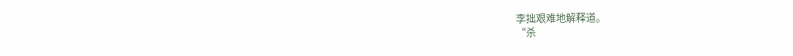李拙艰难地解释道。
“杀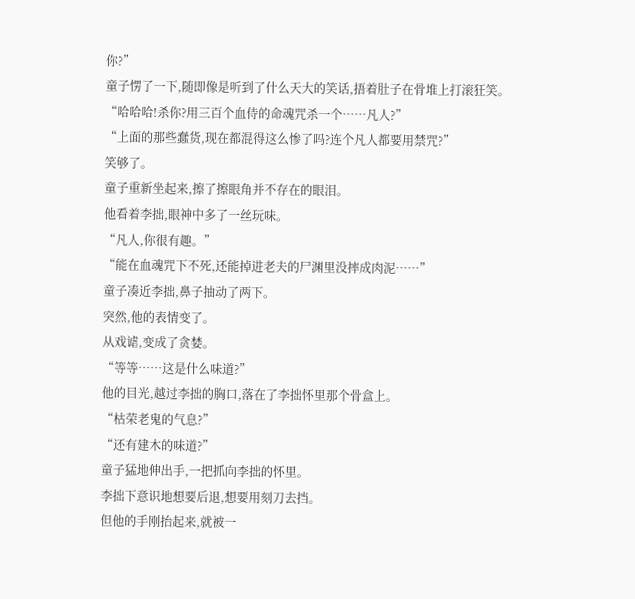你?”
童子愣了一下,随即像是听到了什么天大的笑话,捂着肚子在骨堆上打滚狂笑。
“哈哈哈!杀你?用三百个血侍的命魂咒杀一个……凡人?”
“上面的那些蠢货,现在都混得这么惨了吗?连个凡人都要用禁咒?”
笑够了。
童子重新坐起来,擦了擦眼角并不存在的眼泪。
他看着李拙,眼神中多了一丝玩味。
“凡人,你很有趣。”
“能在血魂咒下不死,还能掉进老夫的尸渊里没摔成肉泥……”
童子凑近李拙,鼻子抽动了两下。
突然,他的表情变了。
从戏谑,变成了贪婪。
“等等……这是什么味道?”
他的目光,越过李拙的胸口,落在了李拙怀里那个骨盒上。
“枯荣老鬼的气息?”
“还有建木的味道?”
童子猛地伸出手,一把抓向李拙的怀里。
李拙下意识地想要后退,想要用刻刀去挡。
但他的手刚抬起来,就被一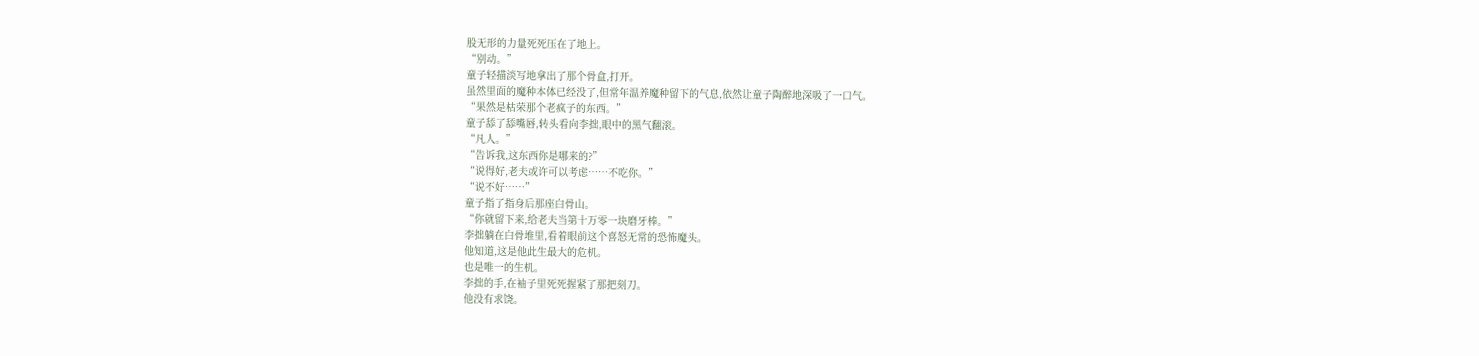股无形的力量死死压在了地上。
“别动。”
童子轻描淡写地拿出了那个骨盒,打开。
虽然里面的魔种本体已经没了,但常年温养魔种留下的气息,依然让童子陶醉地深吸了一口气。
“果然是枯荣那个老疯子的东西。”
童子舔了舔嘴唇,转头看向李拙,眼中的黑气翻滚。
“凡人。”
“告诉我,这东西你是哪来的?”
“说得好,老夫或许可以考虑……不吃你。”
“说不好……”
童子指了指身后那座白骨山。
“你就留下来,给老夫当第十万零一块磨牙棒。”
李拙躺在白骨堆里,看着眼前这个喜怒无常的恐怖魔头。
他知道,这是他此生最大的危机。
也是唯一的生机。
李拙的手,在袖子里死死握紧了那把刻刀。
他没有求饶。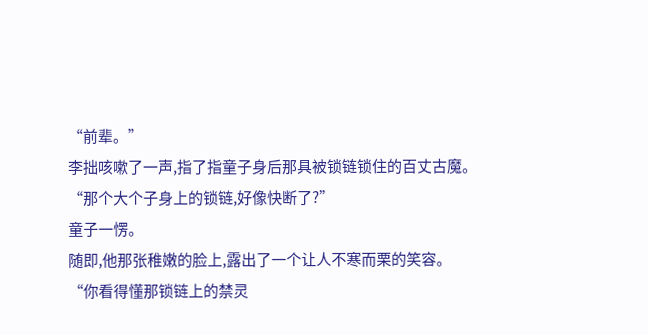“前辈。”
李拙咳嗽了一声,指了指童子身后那具被锁链锁住的百丈古魔。
“那个大个子身上的锁链,好像快断了?”
童子一愣。
随即,他那张稚嫩的脸上,露出了一个让人不寒而栗的笑容。
“你看得懂那锁链上的禁灵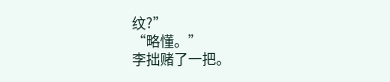纹?”
“略懂。”
李拙赌了一把。